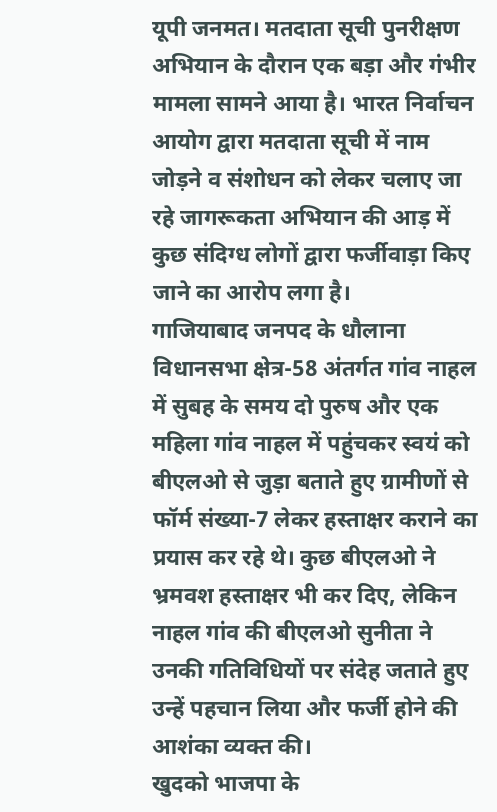यूपी जनमत। मतदाता सूची पुनरीक्षण अभियान के दौरान एक बड़ा और गंभीर मामला सामने आया है। भारत निर्वाचन आयोग द्वारा मतदाता सूची में नाम जोड़ने व संशोधन को लेकर चलाए जा रहे जागरूकता अभियान की आड़ में कुछ संदिग्ध लोगों द्वारा फर्जीवाड़ा किए जाने का आरोप लगा है।
गाजियाबाद जनपद के धौलाना विधानसभा क्षेत्र-58 अंतर्गत गांव नाहल में सुबह के समय दो पुरुष और एक महिला गांव नाहल में पहुंचकर स्वयं को बीएलओ से जुड़ा बताते हुए ग्रामीणों से फॉर्म संख्या-7 लेकर हस्ताक्षर कराने का प्रयास कर रहे थे। कुछ बीएलओ ने भ्रमवश हस्ताक्षर भी कर दिए, लेकिन नाहल गांव की बीएलओ सुनीता ने उनकी गतिविधियों पर संदेह जताते हुए उन्हें पहचान लिया और फर्जी होने की आशंका व्यक्त की।
खुदको भाजपा के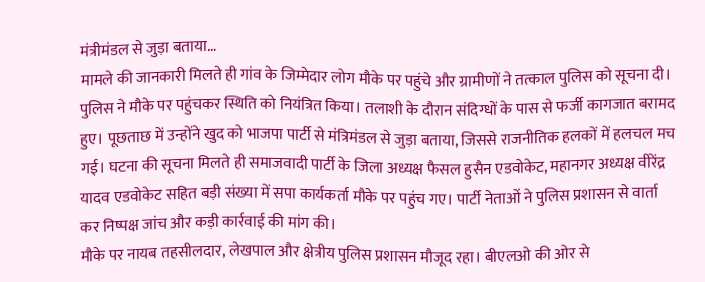मंत्रीमंडल से जुड़ा बताया…
मामले की जानकारी मिलते ही गांव के जिम्मेदार लोग मौके पर पहुंचे और ग्रामीणों ने तत्काल पुलिस को सूचना दी। पुलिस ने मौके पर पहुंचकर स्थिति को नियंत्रित किया। तलाशी के दौरान संदिग्धों के पास से फर्जी कागजात बरामद हुए। पूछताछ में उन्होंने खुद को भाजपा पार्टी से मंत्रिमंडल से जुड़ा बताया, जिससे राजनीतिक हलकों में हलचल मच गई। घटना की सूचना मिलते ही समाजवादी पार्टी के जिला अध्यक्ष फैसल हुसैन एडवोकेट, महानगर अध्यक्ष वीरेंद्र यादव एडवोकेट सहित बड़ी संख्या में सपा कार्यकर्ता मौके पर पहुंच गए। पार्टी नेताओं ने पुलिस प्रशासन से वार्ता कर निष्पक्ष जांच और कड़ी कार्रवाई की मांग की।
मौके पर नायब तहसीलदार, लेखपाल और क्षेत्रीय पुलिस प्रशासन मौजूद रहा। बीएलओ की ओर से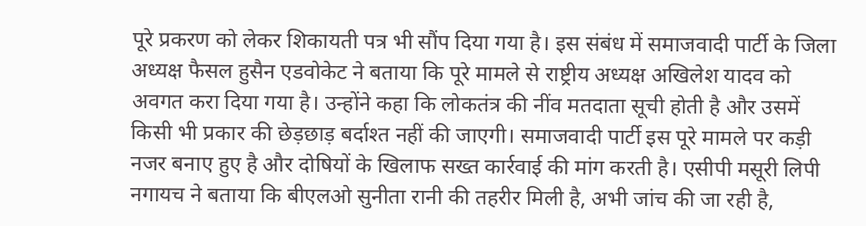पूरे प्रकरण को लेकर शिकायती पत्र भी सौंप दिया गया है। इस संबंध में समाजवादी पार्टी के जिला अध्यक्ष फैसल हुसैन एडवोकेट ने बताया कि पूरे मामले से राष्ट्रीय अध्यक्ष अखिलेश यादव को अवगत करा दिया गया है। उन्होंने कहा कि लोकतंत्र की नींव मतदाता सूची होती है और उसमें किसी भी प्रकार की छेड़छाड़ बर्दाश्त नहीं की जाएगी। समाजवादी पार्टी इस पूरे मामले पर कड़ी नजर बनाए हुए है और दोषियों के खिलाफ सख्त कार्रवाई की मांग करती है। एसीपी मसूरी लिपी नगायच ने बताया कि बीएलओ सुनीता रानी की तहरीर मिली है, अभी जांच की जा रही है,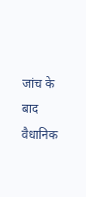जांच के बाद वैधानिक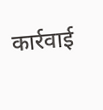कार्रवाई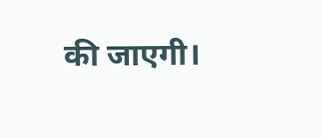की जाएगी।